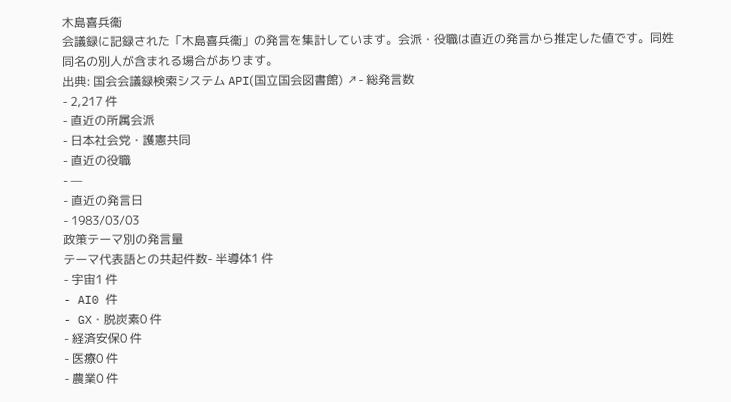木島喜兵衞
会議録に記録された「木島喜兵衞」の発言を集計しています。会派・役職は直近の発言から推定した値です。同姓同名の別人が含まれる場合があります。
出典: 国会会議録検索システム API(国立国会図書館) ↗- 総発言数
- 2,217 件
- 直近の所属会派
- 日本社会党・護憲共同
- 直近の役職
- —
- 直近の発言日
- 1983/03/03
政策テーマ別の発言量
テーマ代表語との共起件数- 半導体1 件
- 宇宙1 件
- AI0 件
- GX・脱炭素0 件
- 経済安保0 件
- 医療0 件
- 農業0 件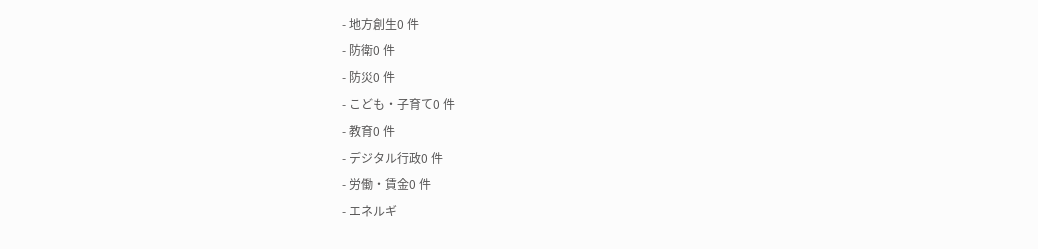- 地方創生0 件
- 防衛0 件
- 防災0 件
- こども・子育て0 件
- 教育0 件
- デジタル行政0 件
- 労働・賃金0 件
- エネルギ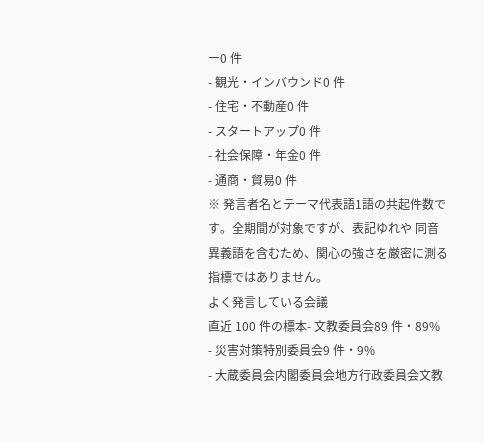ー0 件
- 観光・インバウンド0 件
- 住宅・不動産0 件
- スタートアップ0 件
- 社会保障・年金0 件
- 通商・貿易0 件
※ 発言者名とテーマ代表語1語の共起件数です。全期間が対象ですが、表記ゆれや 同音異義語を含むため、関心の強さを厳密に測る指標ではありません。
よく発言している会議
直近 100 件の標本- 文教委員会89 件・89%
- 災害対策特別委員会9 件・9%
- 大蔵委員会内閣委員会地方行政委員会文教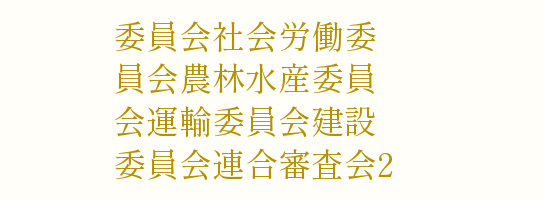委員会社会労働委員会農林水産委員会運輸委員会建設委員会連合審査会2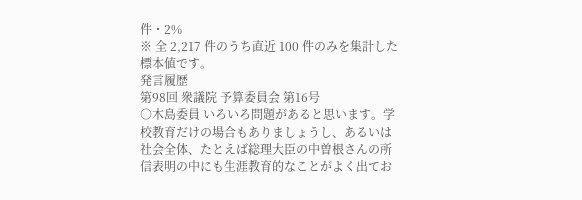件・2%
※ 全 2,217 件のうち直近 100 件のみを集計した標本値です。
発言履歴
第98回 衆議院 予算委員会 第16号
○木島委員 いろいろ問題があると思います。学校教育だけの場合もありましょうし、あるいは社会全体、たとえば総理大臣の中曽根さんの所信表明の中にも生涯教育的なことがよく出てお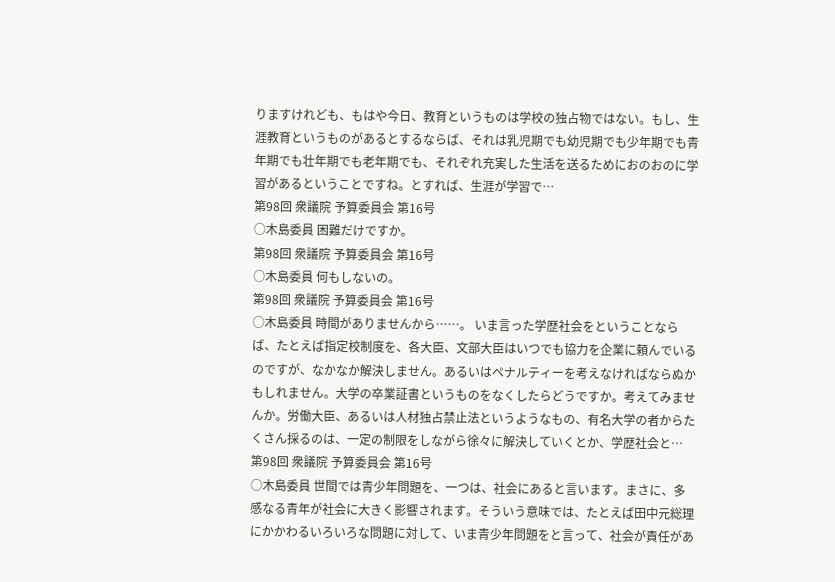りますけれども、もはや今日、教育というものは学校の独占物ではない。もし、生涯教育というものがあるとするならば、それは乳児期でも幼児期でも少年期でも青年期でも壮年期でも老年期でも、それぞれ充実した生活を送るためにおのおのに学習があるということですね。とすれば、生涯が学習で…
第98回 衆議院 予算委員会 第16号
○木島委員 困難だけですか。
第98回 衆議院 予算委員会 第16号
○木島委員 何もしないの。
第98回 衆議院 予算委員会 第16号
○木島委員 時間がありませんから……。 いま言った学歴社会をということならば、たとえば指定校制度を、各大臣、文部大臣はいつでも協力を企業に頼んでいるのですが、なかなか解決しません。あるいはペナルティーを考えなければならぬかもしれません。大学の卒業証書というものをなくしたらどうですか。考えてみませんか。労働大臣、あるいは人材独占禁止法というようなもの、有名大学の者からたくさん採るのは、一定の制限をしながら徐々に解決していくとか、学歴社会と…
第98回 衆議院 予算委員会 第16号
○木島委員 世間では青少年問題を、一つは、社会にあると言います。まさに、多感なる青年が社会に大きく影響されます。そういう意味では、たとえば田中元総理にかかわるいろいろな問題に対して、いま青少年問題をと言って、社会が責任があ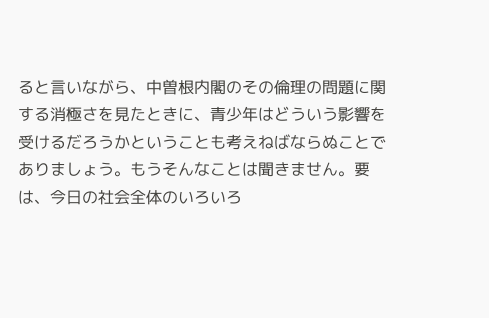ると言いながら、中曽根内閣のその倫理の問題に関する消極さを見たときに、青少年はどういう影響を受けるだろうかということも考えねばならぬことでありましょう。もうそんなことは聞きません。要は、今日の社会全体のいろいろ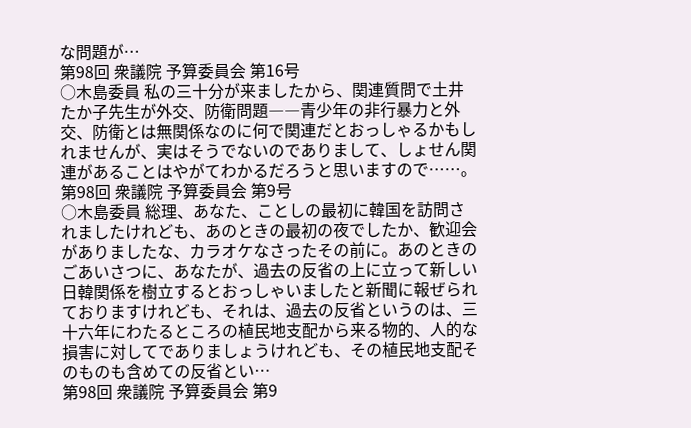な問題が…
第98回 衆議院 予算委員会 第16号
○木島委員 私の三十分が来ましたから、関連質問で土井たか子先生が外交、防衛問題――青少年の非行暴力と外交、防衛とは無関係なのに何で関連だとおっしゃるかもしれませんが、実はそうでないのでありまして、しょせん関連があることはやがてわかるだろうと思いますので……。
第98回 衆議院 予算委員会 第9号
○木島委員 総理、あなた、ことしの最初に韓国を訪問されましたけれども、あのときの最初の夜でしたか、歓迎会がありましたな、カラオケなさったその前に。あのときのごあいさつに、あなたが、過去の反省の上に立って新しい日韓関係を樹立するとおっしゃいましたと新聞に報ぜられておりますけれども、それは、過去の反省というのは、三十六年にわたるところの植民地支配から来る物的、人的な損害に対してでありましょうけれども、その植民地支配そのものも含めての反省とい…
第98回 衆議院 予算委員会 第9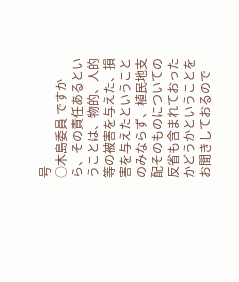号
○木島委員 ですから、その責任あるということは、物的、人的等の被害を与えた、損害を与えたということのみならず、植民地支配そのものについての反省も含まれておったかどうかということをお聞きしておるので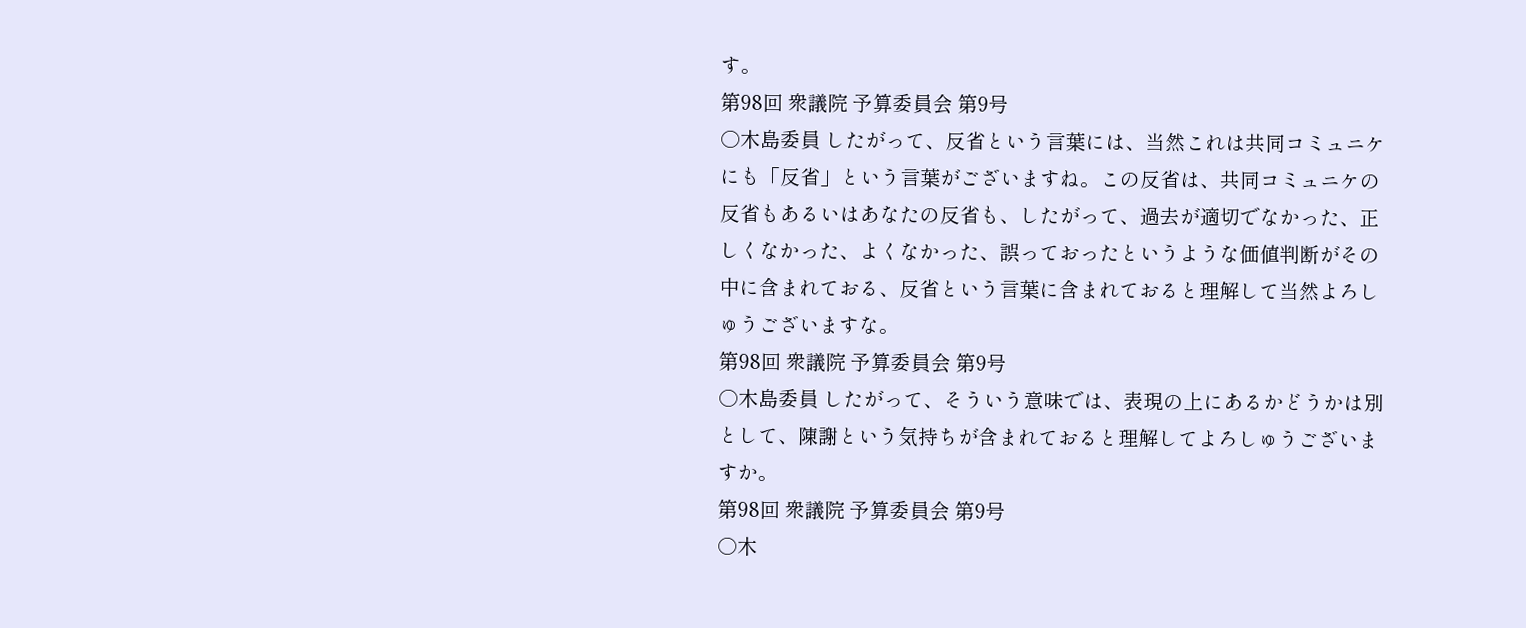す。
第98回 衆議院 予算委員会 第9号
○木島委員 したがって、反省という言葉には、当然これは共同コミュニケにも「反省」という言葉がございますね。この反省は、共同コミュニケの反省もあるいはあなたの反省も、したがって、過去が適切でなかった、正しくなかった、よくなかった、誤っておったというような価値判断がその中に含まれておる、反省という言葉に含まれておると理解して当然よろしゅうございますな。
第98回 衆議院 予算委員会 第9号
○木島委員 したがって、そういう意味では、表現の上にあるかどうかは別として、陳謝という気持ちが含まれておると理解してよろしゅうございますか。
第98回 衆議院 予算委員会 第9号
○木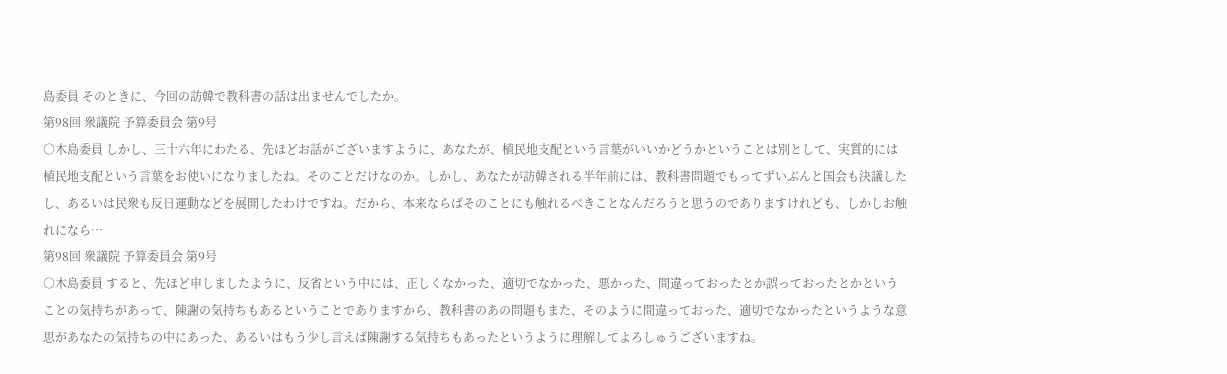島委員 そのときに、今回の訪韓で教科書の話は出ませんでしたか。
第98回 衆議院 予算委員会 第9号
○木島委員 しかし、三十六年にわたる、先ほどお話がございますように、あなたが、植民地支配という言葉がいいかどうかということは別として、実質的には植民地支配という言葉をお使いになりましたね。そのことだけなのか。しかし、あなたが訪韓される半年前には、教科書問題でもってずいぶんと国会も決議したし、あるいは民衆も反日運動などを展開したわけですね。だから、本来ならばそのことにも触れるべきことなんだろうと思うのでありますけれども、しかしお触れになら…
第98回 衆議院 予算委員会 第9号
○木島委員 すると、先ほど申しましたように、反省という中には、正しくなかった、適切でなかった、悪かった、間違っておったとか誤っておったとかということの気持ちがあって、陳謝の気持ちもあるということでありますから、教科書のあの問題もまた、そのように間違っておった、適切でなかったというような意思があなたの気持ちの中にあった、あるいはもう少し言えば陳謝する気持ちもあったというように理解してよろしゅうございますね。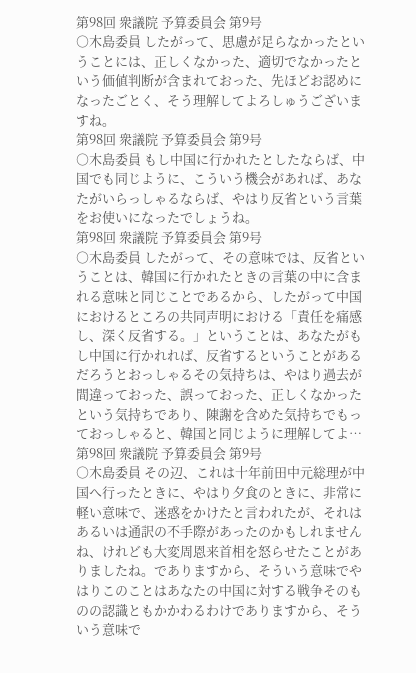第98回 衆議院 予算委員会 第9号
○木島委員 したがって、思慮が足らなかったということには、正しくなかった、適切でなかったという価値判断が含まれておった、先ほどお認めになったごとく、そう理解してよろしゅうございますね。
第98回 衆議院 予算委員会 第9号
○木島委員 もし中国に行かれたとしたならば、中国でも同じように、こういう機会があれば、あなたがいらっしゃるならば、やはり反省という言葉をお使いになったでしょうね。
第98回 衆議院 予算委員会 第9号
○木島委員 したがって、その意味では、反省ということは、韓国に行かれたときの言葉の中に含まれる意味と同じことであるから、したがって中国におけるところの共同声明における「責任を痛感し、深く反省する。」ということは、あなたがもし中国に行かれれば、反省するということがあるだろうとおっしゃるその気持ちは、やはり過去が間違っておった、誤っておった、正しくなかったという気持ちであり、陳謝を含めた気持ちでもっておっしゃると、韓国と同じように理解してよ…
第98回 衆議院 予算委員会 第9号
○木島委員 その辺、これは十年前田中元総理が中国へ行ったときに、やはり夕食のときに、非常に軽い意味で、迷惑をかけたと言われたが、それはあるいは通訳の不手際があったのかもしれませんね、けれども大変周恩来首相を怒らせたことがありましたね。でありますから、そういう意味でやはりこのことはあなたの中国に対する戦争そのものの認識ともかかわるわけでありますから、そういう意味で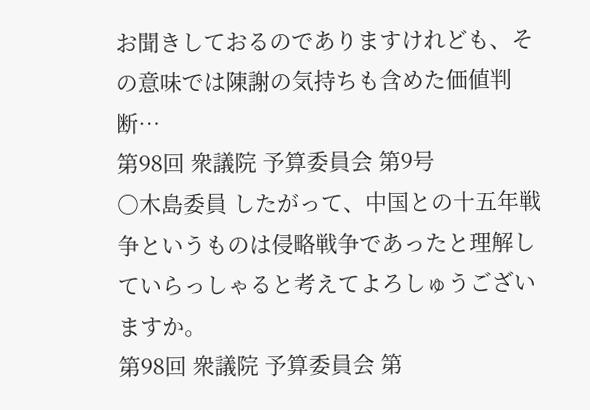お聞きしておるのでありますけれども、その意味では陳謝の気持ちも含めた価値判断…
第98回 衆議院 予算委員会 第9号
○木島委員 したがって、中国との十五年戦争というものは侵略戦争であったと理解していらっしゃると考えてよろしゅうございますか。
第98回 衆議院 予算委員会 第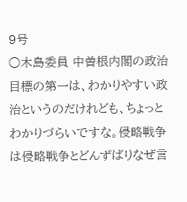9号
○木島委員 中曽根内閣の政治目標の第一は、わかりやすい政治というのだけれども、ちょっとわかりづらいですな。侵略戦争は侵略戦争とどんずばりなぜ言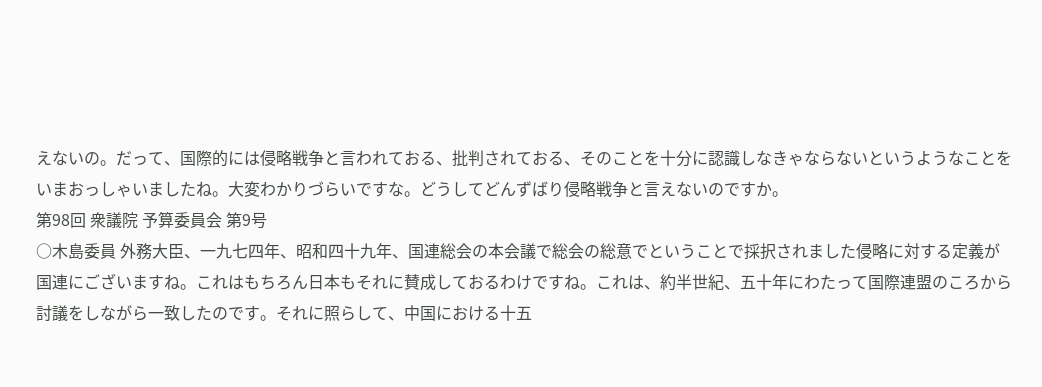えないの。だって、国際的には侵略戦争と言われておる、批判されておる、そのことを十分に認識しなきゃならないというようなことをいまおっしゃいましたね。大変わかりづらいですな。どうしてどんずばり侵略戦争と言えないのですか。
第98回 衆議院 予算委員会 第9号
○木島委員 外務大臣、一九七四年、昭和四十九年、国連総会の本会議で総会の総意でということで採択されました侵略に対する定義が国連にございますね。これはもちろん日本もそれに賛成しておるわけですね。これは、約半世紀、五十年にわたって国際連盟のころから討議をしながら一致したのです。それに照らして、中国における十五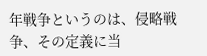年戦争というのは、侵略戦争、その定義に当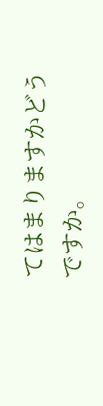てはまりますかどうですか。